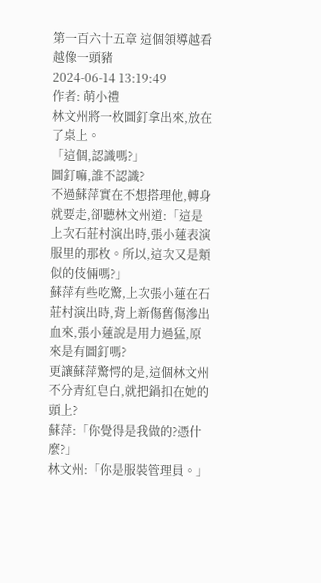第一百六十五章 這個領導越看越像一頭豬
2024-06-14 13:19:49
作者: 萌小禮
林文州將一枚圖釘拿出來,放在了桌上。
「這個,認識嗎?」
圖釘嘛,誰不認識?
不過蘇萍實在不想搭理他,轉身就要走,卻聽林文州道:「這是上次石莊村演出時,張小蓮表演服里的那枚。所以,這次又是類似的伎倆嗎?」
蘇萍有些吃驚,上次張小蓮在石莊村演出時,背上新傷舊傷滲出血來,張小蓮說是用力過猛,原來是有圖釘嗎?
更讓蘇萍驚愕的是,這個林文州不分青紅皂白,就把鍋扣在她的頭上?
蘇萍:「你覺得是我做的?憑什麼?」
林文州:「你是服裝管理員。」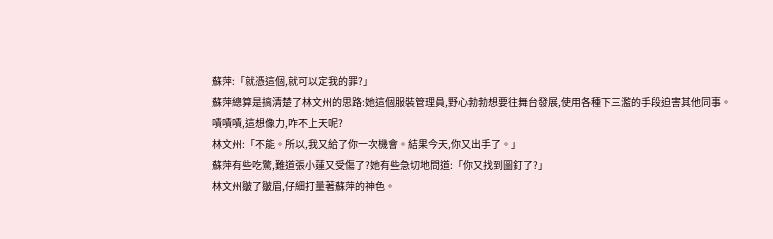蘇萍:「就憑這個,就可以定我的罪?」
蘇萍總算是搞清楚了林文州的思路:她這個服裝管理員,野心勃勃想要往舞台發展,使用各種下三濫的手段迫害其他同事。
嘖嘖嘖,這想像力,咋不上天呢?
林文州:「不能。所以,我又給了你一次機會。結果今天,你又出手了。」
蘇萍有些吃驚,難道張小蓮又受傷了?她有些急切地問道:「你又找到圖釘了?」
林文州皺了皺眉,仔細打量著蘇萍的神色。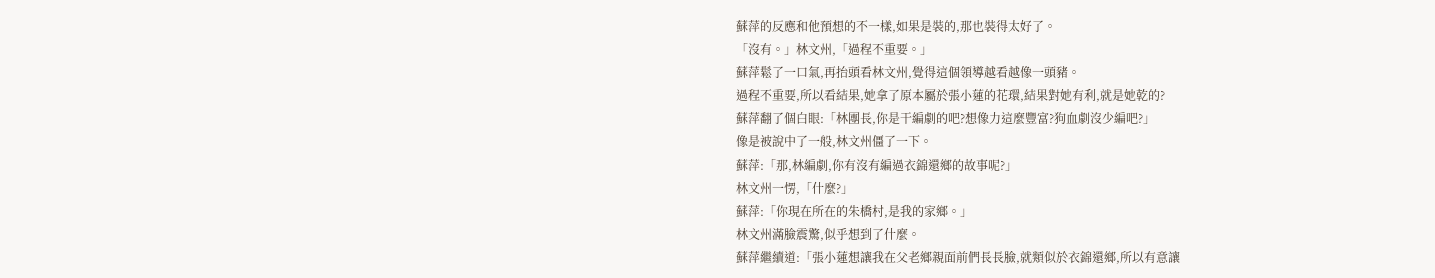蘇萍的反應和他預想的不一樣,如果是裝的,那也裝得太好了。
「沒有。」林文州,「過程不重要。」
蘇萍鬆了一口氣,再抬頭看林文州,覺得這個領導越看越像一頭豬。
過程不重要,所以看結果,她拿了原本屬於張小蓮的花環,結果對她有利,就是她乾的?
蘇萍翻了個白眼:「林團長,你是干編劇的吧?想像力這麼豐富?狗血劇沒少編吧?」
像是被說中了一般,林文州僵了一下。
蘇萍:「那,林編劇,你有沒有編過衣錦還鄉的故事呢?」
林文州一愣,「什麼?」
蘇萍:「你現在所在的朱橋村,是我的家鄉。」
林文州滿臉震驚,似乎想到了什麼。
蘇萍繼續道:「張小蓮想讓我在父老鄉親面前們長長臉,就類似於衣錦還鄉,所以有意讓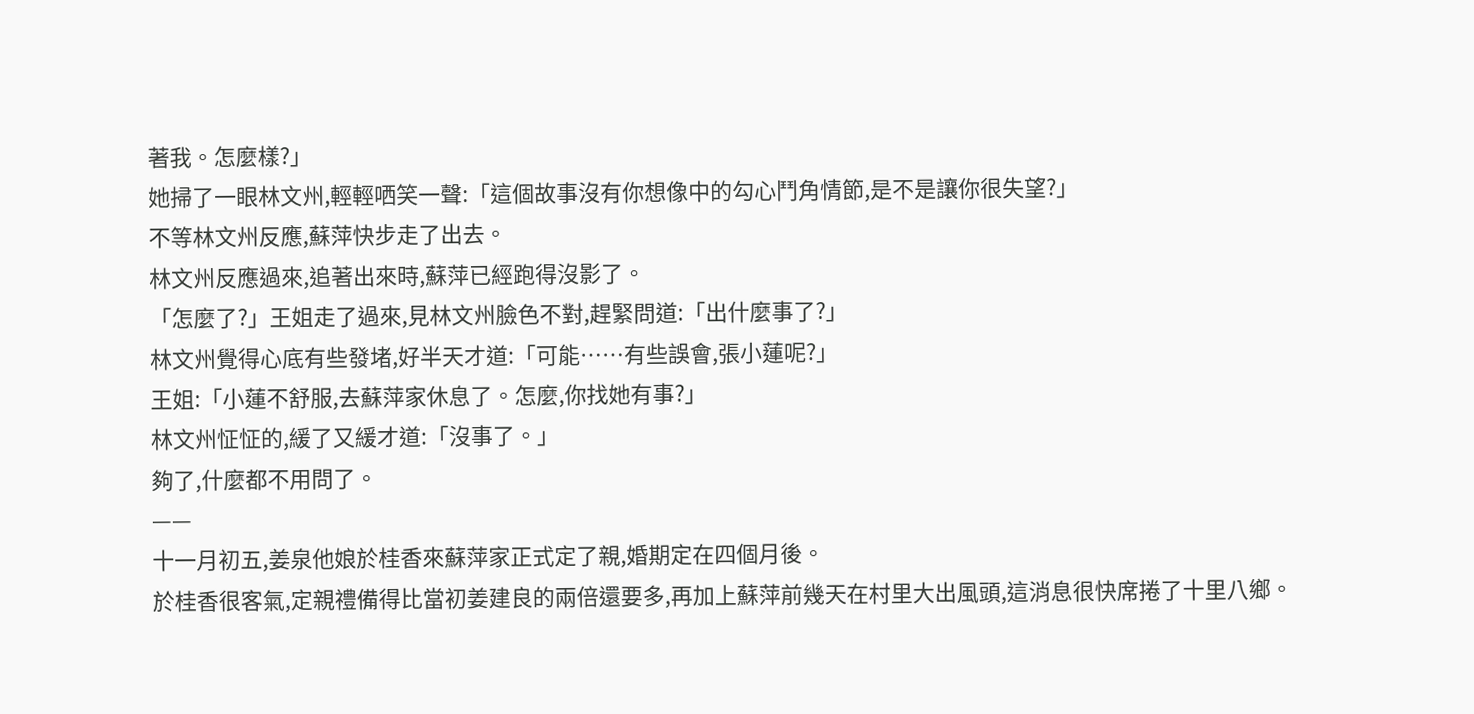著我。怎麼樣?」
她掃了一眼林文州,輕輕哂笑一聲:「這個故事沒有你想像中的勾心鬥角情節,是不是讓你很失望?」
不等林文州反應,蘇萍快步走了出去。
林文州反應過來,追著出來時,蘇萍已經跑得沒影了。
「怎麼了?」王姐走了過來,見林文州臉色不對,趕緊問道:「出什麼事了?」
林文州覺得心底有些發堵,好半天才道:「可能……有些誤會,張小蓮呢?」
王姐:「小蓮不舒服,去蘇萍家休息了。怎麼,你找她有事?」
林文州怔怔的,緩了又緩才道:「沒事了。」
夠了,什麼都不用問了。
——
十一月初五,姜泉他娘於桂香來蘇萍家正式定了親,婚期定在四個月後。
於桂香很客氣,定親禮備得比當初姜建良的兩倍還要多,再加上蘇萍前幾天在村里大出風頭,這消息很快席捲了十里八鄉。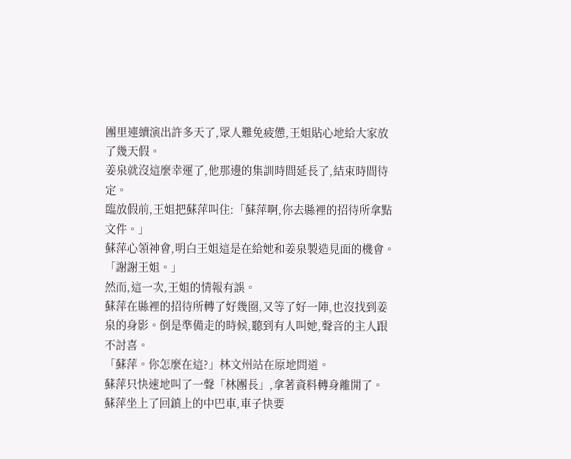團里連續演出許多天了,眾人難免疲憊,王姐貼心地給大家放了幾天假。
姜泉就沒這麼幸運了,他那邊的集訓時間延長了,結束時間待定。
臨放假前,王姐把蘇萍叫住:「蘇萍啊,你去縣裡的招待所拿點文件。」
蘇萍心領神會,明白王姐這是在給她和姜泉製造見面的機會。
「謝謝王姐。」
然而,這一次,王姐的情報有誤。
蘇萍在縣裡的招待所轉了好幾圈,又等了好一陣,也沒找到姜泉的身影。倒是準備走的時候,聽到有人叫她,聲音的主人跟不討喜。
「蘇萍。你怎麼在這?」林文州站在原地問道。
蘇萍只快速地叫了一聲「林團長」,拿著資料轉身離開了。
蘇萍坐上了回鎮上的中巴車,車子快要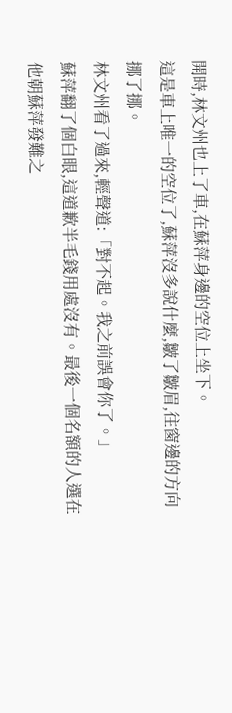開時,林文州也上了車,在蘇萍身邊的空位上坐下。
這是車上唯一的空位了,蘇萍沒多說什麼,皺了皺眉,往窗邊的方向挪了挪。
林文州看了過來,輕聲道:「對不起。我之前誤會你了。」
蘇萍翻了個白眼,這道歉半毛錢用處沒有。最後一個名額的人選在他朝蘇萍發難之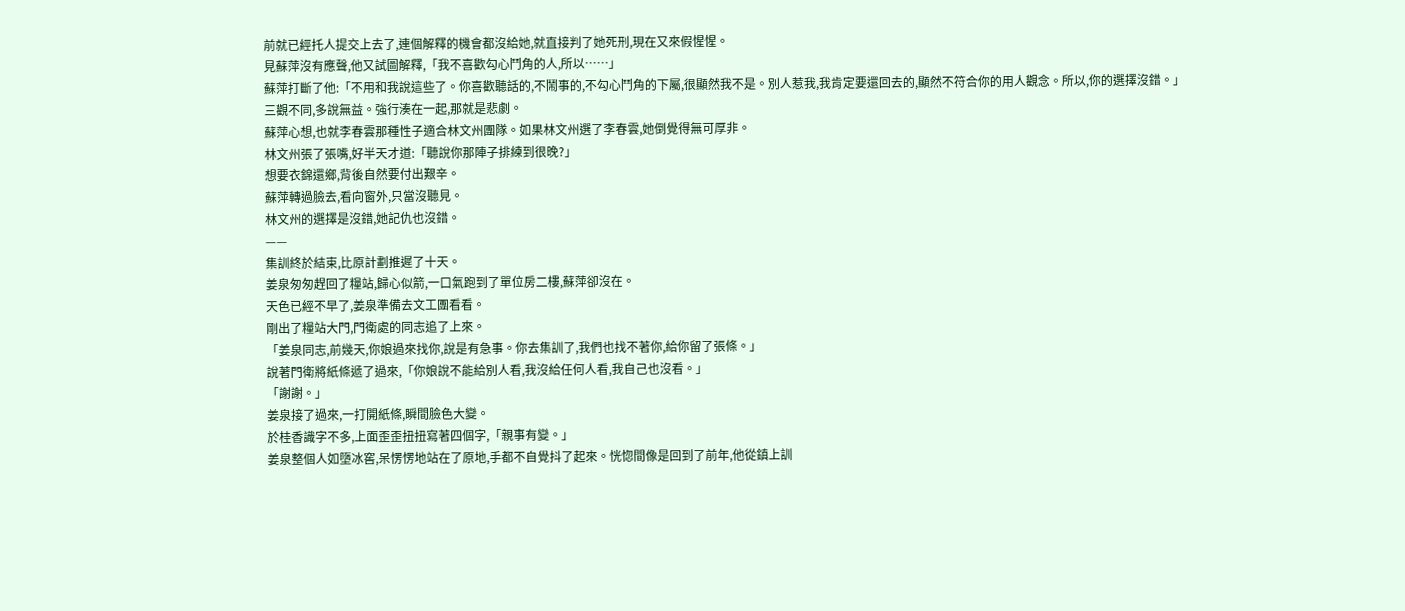前就已經托人提交上去了,連個解釋的機會都沒給她,就直接判了她死刑,現在又來假惺惺。
見蘇萍沒有應聲,他又試圖解釋,「我不喜歡勾心鬥角的人,所以……」
蘇萍打斷了他:「不用和我說這些了。你喜歡聽話的,不鬧事的,不勾心鬥角的下屬,很顯然我不是。別人惹我,我肯定要還回去的,顯然不符合你的用人觀念。所以,你的選擇沒錯。」
三觀不同,多說無益。強行湊在一起,那就是悲劇。
蘇萍心想,也就李春雲那種性子適合林文州團隊。如果林文州選了李春雲,她倒覺得無可厚非。
林文州張了張嘴,好半天才道:「聽說你那陣子排練到很晚?」
想要衣錦還鄉,背後自然要付出艱辛。
蘇萍轉過臉去,看向窗外,只當沒聽見。
林文州的選擇是沒錯,她記仇也沒錯。
——
集訓終於結束,比原計劃推遲了十天。
姜泉匆匆趕回了糧站,歸心似箭,一口氣跑到了單位房二樓,蘇萍卻沒在。
天色已經不早了,姜泉準備去文工團看看。
剛出了糧站大門,門衛處的同志追了上來。
「姜泉同志,前幾天,你娘過來找你,說是有急事。你去集訓了,我們也找不著你,給你留了張條。」
說著門衛將紙條遞了過來,「你娘說不能給別人看,我沒給任何人看,我自己也沒看。」
「謝謝。」
姜泉接了過來,一打開紙條,瞬間臉色大變。
於桂香識字不多,上面歪歪扭扭寫著四個字,「親事有變。」
姜泉整個人如墮冰窖,呆愣愣地站在了原地,手都不自覺抖了起來。恍惚間像是回到了前年,他從鎮上訓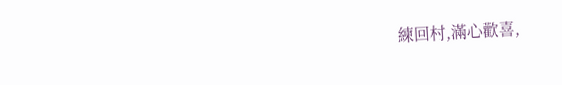練回村,滿心歡喜,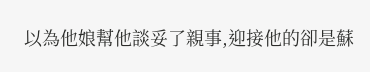以為他娘幫他談妥了親事,迎接他的卻是蘇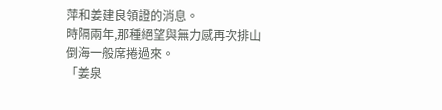萍和姜建良領證的消息。
時隔兩年,那種絕望與無力感再次排山倒海一般席捲過來。
「姜泉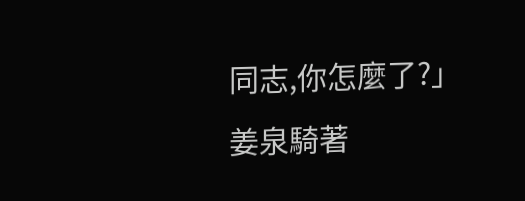同志,你怎麼了?」
姜泉騎著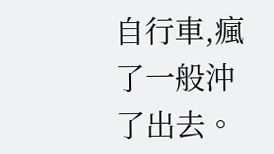自行車,瘋了一般沖了出去。